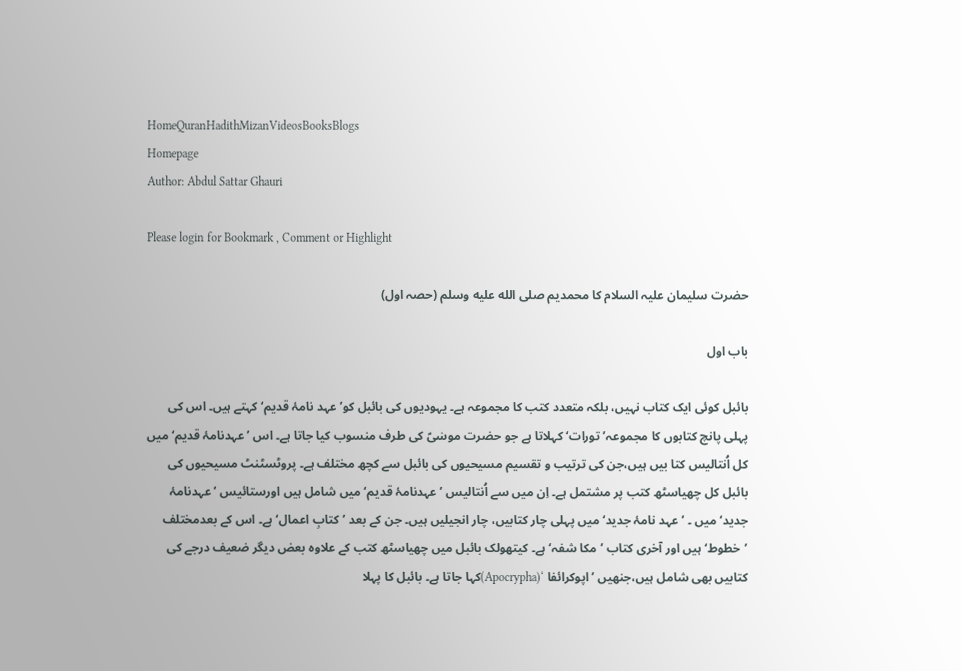HomeQuranHadithMizanVideosBooksBlogs
Homepage
Author: Abdul Sattar Ghauri

Please login for Bookmark , Comment or Highlight

حضرت سلیمان علیہ السلام کا محمدیم صلى الله عليه وسلم (حصہ اول)

باب اول

بائبل کوئی ایک کتاب نہیں، بلکہ متعدد کتب کا مجموعہ ہے۔ یہودیوں کی بائبل کو’ عہد نامۂ قدیم‘ کہتے ہیں۔ اس کی پہلی پانچ کتابوں کا مجموعہ’ تورات‘ کہلاتا ہے جو حضرت موسٰیؑ کی طرف منسوب کیا جاتا ہے۔ اس ’عہدنامۂ قدیم‘ میں کل اُنتالیس کتا بیں ہیں،جن کی ترتیب و تقسیم مسیحیوں کی بائبل سے کچھ مختلف ہے۔ پروٹسٹنٹ مسیحیوں کی بائبل کل چھیاسٹھ کتب پر مشتمل ہے۔ اِن میں سے اُنتالیس ’عہدنامۂ قدیم‘ میں شامل ہیں اورستائیس ’عہدنامۂ جدید‘ میں ۔ ’عہد نامۂ جدید‘ میں پہلی چار کتابیں، چار انجیلیں ہیں۔ جن کے بعد ’کتابِ اعمال‘ ہے۔ اس کے بعدمختلف ’خطوط‘ ہیں اور آخری کتاب ’مکا شفہ‘ ہے۔ کیتھولک بائبل میں چھیاسٹھ کتب کے علاوہ بعض دیگر ضعیف درجے کی کتابیں بھی شامل ہیں،جنھیں ’اپوکرائفا ‘(Apocrypha)کہا جاتا ہے۔ بائبل کا پہلا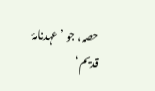حصہ، جو ’عہدنامۂ قدیم‘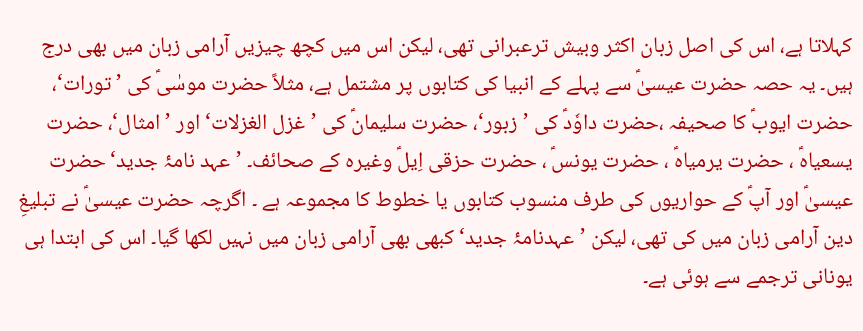کہلاتا ہے، اس کی اصل زبان اکثر وبیش ترعبرانی تھی، لیکن اس میں کچھ چیزیں آرامی زبان میں بھی درج ہیں۔ یہ حصہ حضرت عیسیٰؑ سے پہلے کے انبیا کی کتابوں پر مشتمل ہے، مثلاً حضرت موسٰیؑ کی ’تورات‘، حضرت ایوبؑ کا صحیفہ ،حضرت داوٗدؑ کی ’زبور‘، حضرت سلیمانؑ کی ’غزل الغزلات‘ اور ’امثال‘، حضرت یسعیاہؑ ، حضرت یرمیاہؑ ، حضرت یونسؑ ، حضرت حزقی اِیلؑ وغیرہ کے صحائف۔ ’عہد نامۂ جدید‘حضرت عیسیٰؑ اور آپؑ کے حواریوں کی طرف منسوب کتابوں یا خطوط کا مجموعہ ہے ۔ اگرچہ حضرت عیسیٰؑ نے تبلیغِ دین آرامی زبان میں کی تھی، لیکن ’عہدنامۂ جدید‘ کبھی بھی آرامی زبان میں نہیں لکھا گیا۔ اس کی ابتدا ہی یونانی ترجمے سے ہوئی ہے۔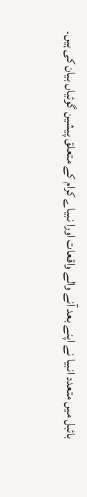بائبل میں متعدد انبیا نے اپنے بعد آنے والے واقعات اورا نبیاے کرام کے متعلق پیشین گوئیاں بیان کی ہیں۔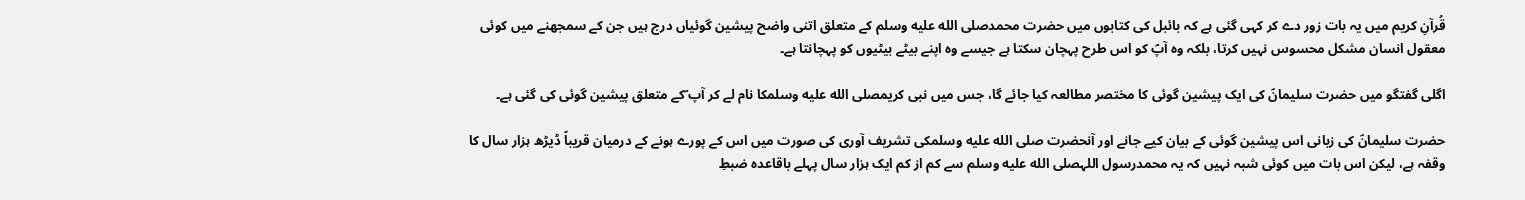قُرآنِ کریم میں یہ بات زور دے کر کہی گئی ہے کہ بائبل کی کتابوں میں حضرت محمدصلى الله عليه وسلم کے متعلق اتنی واضح پیشین گوئیاں درج ہیں جن کے سمجھنے میں کوئی معقول انسان مشکل محسوس نہیں کرتا، بلکہ وہ آپؐ کو اس طرح پہچان سکتا ہے جیسے وہ اپنے بیٹے بیٹیوں کو پہچانتا ہے۔

اگلی گفتگو میں حضرت سلیمانؑ کی ایک پیشین گوئی کا مختصر مطالعہ کیا جائے گا، جس میں نبی کریمصلى الله عليه وسلمکا نام لے کر آپ ؐکے متعلق پیشین گوئی کی گئی ہے۔

حضرت سلیمانؑ کی زبانی اس پیشین گوئی کے بیان کیے جانے اور آنحضرت صلى الله عليه وسلمکی تشریف آوری کی صورت میں اس کے پورے ہونے کے درمیان قریباً ڈیڑھ ہزار سال کا وقفہ ہے، لیکن اس بات میں کوئی شبہ نہیں کہ یہ محمدرسول اللہصلى الله عليه وسلم سے کم از کم ایک ہزار سال پہلے باقاعدہ ضبطِ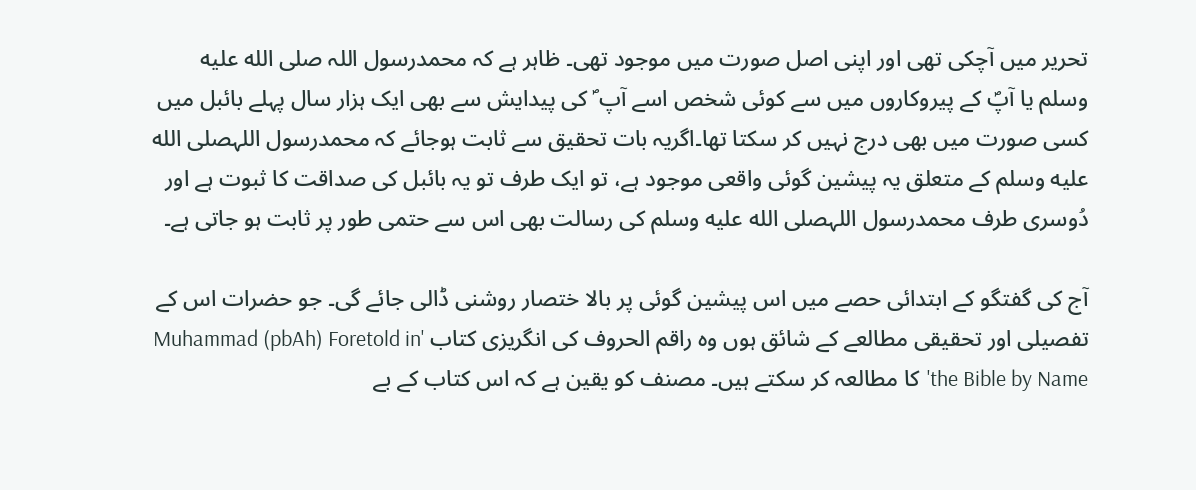تحریر میں آچکی تھی اور اپنی اصل صورت میں موجود تھی۔ ظاہر ہے کہ محمدرسول اللہ صلى الله عليه وسلم یا آپؐ کے پیروکاروں میں سے کوئی شخص اسے آپ ؐ کی پیدایش سے بھی ایک ہزار سال پہلے بائبل میں کسی صورت میں بھی درج نہیں کر سکتا تھا۔اگریہ بات تحقیق سے ثابت ہوجائے کہ محمدرسول اللہصلى الله عليه وسلم کے متعلق یہ پیشین گوئی واقعی موجود ہے، تو ایک طرف تو یہ بائبل کی صداقت کا ثبوت ہے اور دُوسری طرف محمدرسول اللہصلى الله عليه وسلم کی رسالت بھی اس سے حتمی طور پر ثابت ہو جاتی ہے۔

آج کی گفتگو کے ابتدائی حصے میں اس پیشین گوئی پر بالا ختصار روشنی ڈالی جائے گی۔ جو حضرات اس کے تفصیلی اور تحقیقی مطالعے کے شائق ہوں وہ راقم الحروف کی انگریزی کتاب 'Muhammad (pbAh) Foretold in the Bible by Name'کا مطالعہ کر سکتے ہیں۔ مصنف کو یقین ہے کہ اس کتاب کے بے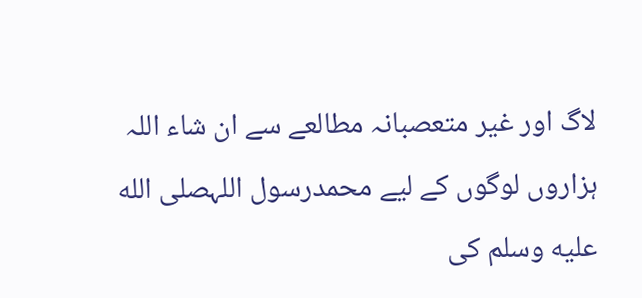لاگ اور غیر متعصبانہ مطالعے سے ان شاء اللہ ہزاروں لوگوں کے لیے محمدرسول اللہصلى الله عليه وسلم کی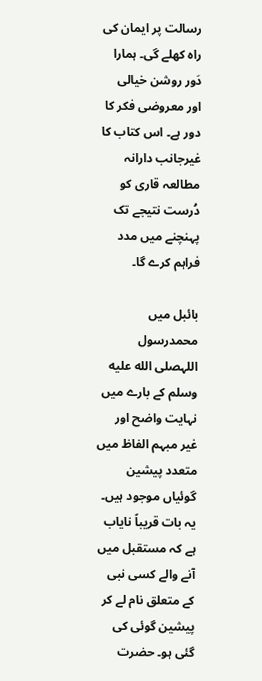رسالت پر ایمان کی راہ کھلے گی۔ ہمارا دَور روشن خیالی اور معروضی فکر کا دور ہے۔ اس کتاب کا غیرجانب دارانہ مطالعہ قاری کو دُرست نتیجے تک پہنچنے میں مدد فراہم کرے گا۔

بائبل میں محمدرسول اللہصلى الله عليه وسلم کے بارے میں نہایت واضح اور غیر مبہم الفاظ میں متعدد پیشین گوئیاں موجود ہیں۔ یہ بات قریباً نایاب ہے کہ مستقبل میں آنے والے کسی نبی کے متعلق نام لے کر پیشین گوئی کی گئی ہو۔ حضرت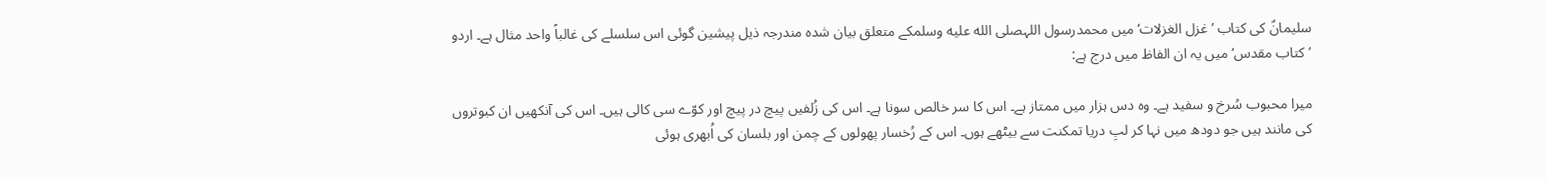سلیمانؑ کی کتاب ’غزل الغزلات‘ میں محمدرسول اللہصلى الله عليه وسلمکے متعلق بیان شدہ مندرجہ ذیل پیشین گوئی اس سلسلے کی غالباً واحد مثال ہے۔ اردو ’کتاب مقدس‘ میں یہ ان الفاظ میں درج ہے:

میرا محبوب سُرخ و سفید ہے۔ وہ دس ہزار میں ممتاز ہے۔ اس کا سر خالص سونا ہے۔ اس کی زُلفیں پیچ در پیچ اور کوّے سی کالی ہیں۔ اس کی آنکھیں ان کبوتروں کی مانند ہیں جو دودھ میں نہا کر لبِ دریا تمکنت سے بیٹھے ہوں۔ اس کے رُخسار پھولوں کے چمن اور بلسان کی اُبھری ہوئی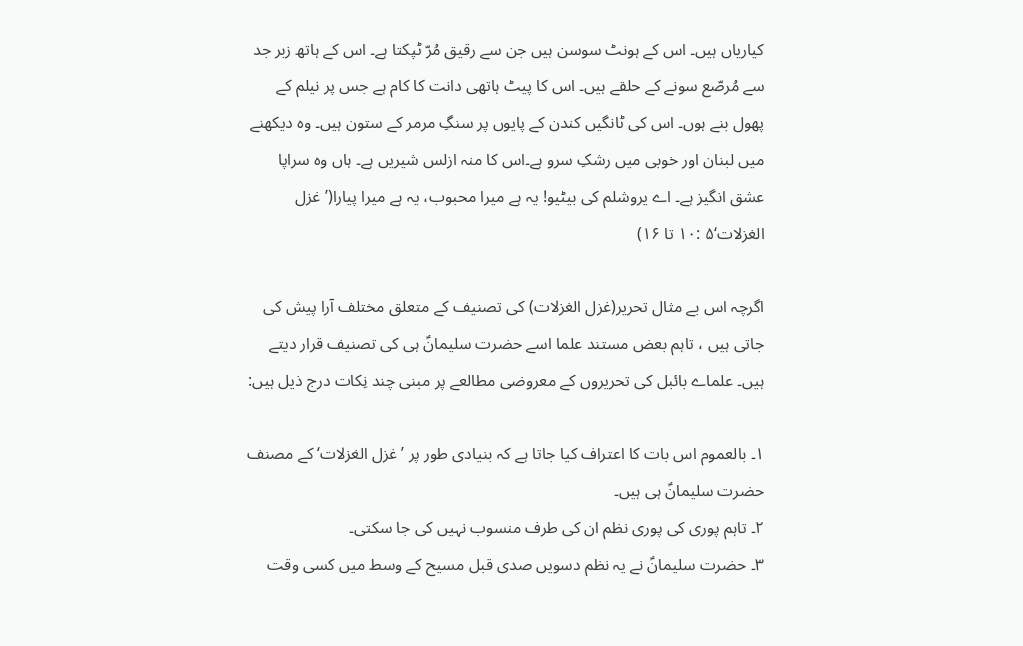کیاریاں ہیں۔ اس کے ہونٹ سوسن ہیں جن سے رقیق مُرّ ٹپکتا ہے۔ اس کے ہاتھ زبر جد سے مُرصّع سونے کے حلقے ہیں۔ اس کا پیٹ ہاتھی دانت کا کام ہے جس پر نیلم کے پھول بنے ہوں۔ اس کی ٹانگیں کندن کے پایوں پر سنگِ مرمر کے ستون ہیں۔ وہ دیکھنے میں لبنان اور خوبی میں رشکِ سرو ہے۔اس کا منہ ازلس شیریں ہے۔ ہاں وہ سراپا عشق انگیز ہے۔ اے یروشلم کی بیٹیو! یہ ہے میرا محبوب، یہ ہے میرا پیارا(’غزل الغزلات‘۵ :۱۰ تا ۱۶)

اگرچہ اس بے مثال تحریر(غزل الغزلات) کی تصنیف کے متعلق مختلف آرا پیش کی جاتی ہیں ، تاہم بعض مستند علما اسے حضرت سلیمانؑ ہی کی تصنیف قرار دیتے ہیں۔ علماے بائبل کی تحریروں کے معروضی مطالعے پر مبنی چند نِکات درج ذیل ہیں:

۱۔ بالعموم اس بات کا اعتراف کیا جاتا ہے کہ بنیادی طور پر ’غزل الغزلات‘ کے مصنف حضرت سلیمانؑ ہی ہیں۔
۲۔ تاہم پوری کی پوری نظم ان کی طرف منسوب نہیں کی جا سکتی۔
۳۔ حضرت سلیمانؑ نے یہ نظم دسویں صدی قبل مسیح کے وسط میں کسی وقت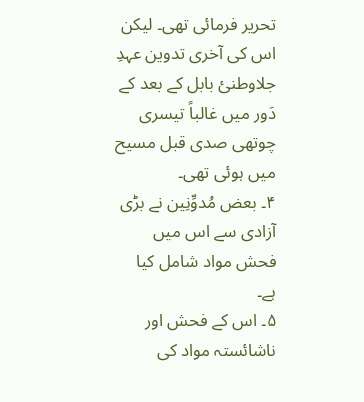تحریر فرمائی تھی۔ لیکن اس کی آخری تدوین عہدِ جلاوطنئ بابل کے بعد کے دَور میں غالباً تیسری چوتھی صدی قبل مسیح میں ہوئی تھی۔
۴۔ بعض مُدوِّنِین نے بڑی آزادی سے اس میں فحش مواد شامل کیا ہے۔
۵۔ اس کے فحش اور ناشائستہ مواد کی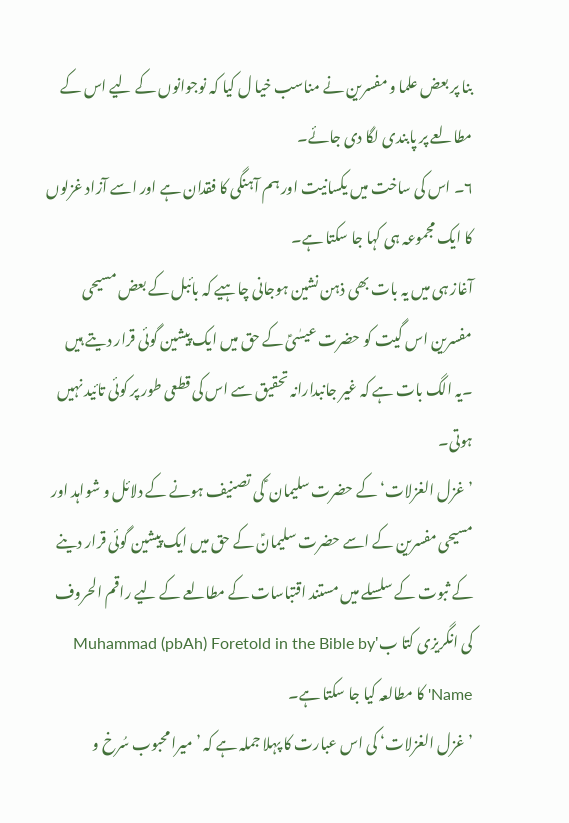بنا پر بعض علما و مفسرین نے مناسب خیا ل کیا کہ نوجوانوں کے لیے اس کے مطالعے پر پابندی لگا دی جائے۔
۶۔ اس کی ساخت میں یکسانیت اور ہم آہنگی کا فقدان ہے اور اسے آزاد غزلوں کا ایک مجموعہ ہی کہا جا سکتا ہے۔
آغاز ہی میں یہ بات بھی ذہن نشین ہوجانی چاہیے کہ بائبل کے بعض مسیحی مفسرین اس گیت کو حضرت عیسٰیؑ کے حق میں ایک پیشین گوئی قرار دیتے ہیں ۔یہ الگ بات ہے کہ غیر جانبدارانہ تحقیق سے اس کی قطعی طور پر کوئی تائید نہیں ہوتی۔
’ غزل الغزلات‘کے حضرت سلیمان ؑ کی تصنیف ہونے کے دلائل و شواہد اور مسیحی مفسرین کے اسے حضرت سلیمانؑ کے حق میں ایک پیشین گوئی قرار دینے کے ثبوت کے سلسلے میں مستند اقتباسات کے مطالعے کے لیے راقم الحروف کی انگریزی کتا ب'Muhammad (pbAh) Foretold in the Bible by Name' کا مطالعہ کیا جا سکتا ہے۔
’غزل الغزلات‘ کی اس عبارت کا پہلا جملہ ہے کہ ’میرا محبوب سُرخ و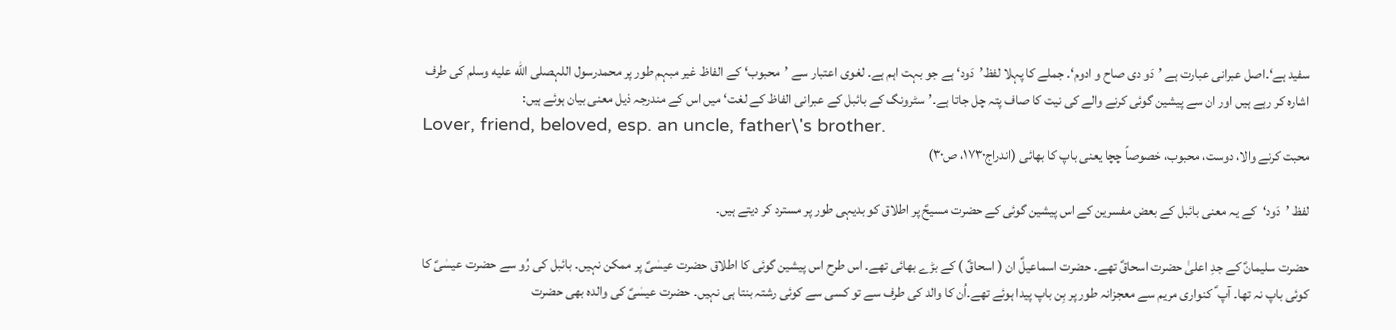سفید ہے‘۔اصل عبرانی عبارت ہے ’دَو دی صاح و ادوم‘۔ جملے کا پہلا لفظ’دَود‘ ہے جو بہت اہم ہے۔ لغوی اعتبار سے ’محبوب‘ کے الفاظ غیر مبہم طور پر محمدرسول اللہصلى الله عليه وسلم کی طرف اشارہ کر رہے ہیں اور ان سے پیشین گوئی کرنے والے کی نیت کا صاف پتہ چل جاتا ہے۔’سٹرونگ کے بائبل کے عبرانی الفاظ کے لغت‘ میں اس کے مندرجہ ذیل معنی بیان ہوئے ہیں:
Lover, friend, beloved, esp. an uncle, father\'s brother.
محبت کرنے والا، دوست، محبوب، خصوصاً چچا یعنی باپ کا بھائی (اندراج۱۷۳۰، ص۳۰)

لفظ ’دَود‘کے یہ معنی بائبل کے بعض مفسرین کے اس پیشین گوئی کے حضرت مسیحؑ پر اطلاق کو بدیہی طور پر مسترد کر دیتے ہیں۔

حضرت سلیمانؑ کے جدِ اعلیٰ حضرت اسحاقؑ تھے۔ حضرت اسماعیلؑ ان ( اسحاقؑ ) کے بڑے بھائی تھے۔ اس طرح اس پیشین گوئی کا اطلاق حضرت عیسٰیؑ پر ممکن نہیں۔ بائبل کی رُو سے حضرت عیسٰیؑ کا کوئی باپ نہ تھا۔ آپ ؑ کنواری مریم سے معجزانہ طور پر بِن باپ پیدا ہوئے تھے۔اُن کا والد کی طرف سے تو کسی سے کوئی رشتہ بنتا ہی نہیں۔ حضرت عیسٰیؑ کی والدہ بھی حضرت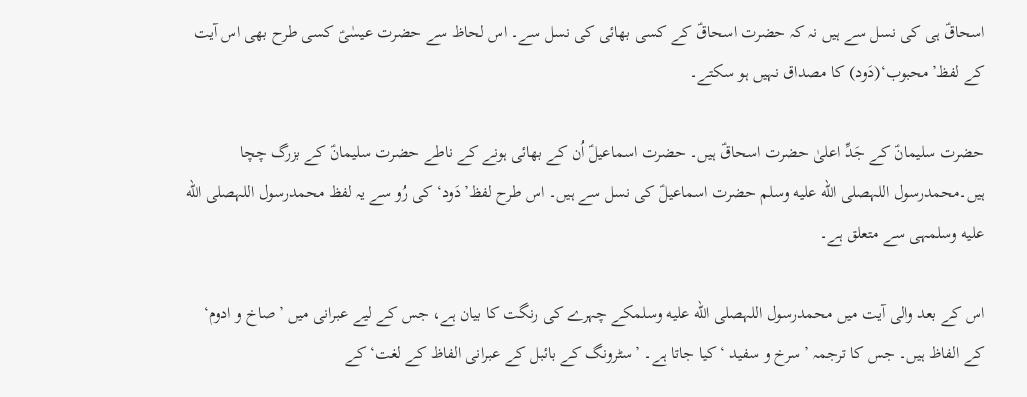اسحاقؑ ہی کی نسل سے ہیں نہ کہ حضرت اسحاقؑ کے کسی بھائی کی نسل سے۔ اس لحاظ سے حضرت عیسٰیؑ کسی طرح بھی اس آیت کے لفظ’محبوب‘(دَود) کا مصداق نہیں ہو سکتے۔

حضرت سلیمانؑ کے جَدِّ اعلیٰ حضرت اسحاقؑ ہیں۔ حضرت اسماعیلؑ اُن کے بھائی ہونے کے ناطے حضرت سلیمانؑ کے بزرگ چچا ہیں۔محمدرسول اللہصلى الله عليه وسلم حضرت اسماعیلؑ کی نسل سے ہیں۔ اس طرح لفظ’دَود‘ کی رُو سے یہ لفظ محمدرسول اللہصلى الله عليه وسلمہی سے متعلق ہے۔

اس کے بعد والی آیت میں محمدرسول اللہصلى الله عليه وسلمکے چہرے کی رنگت کا بیان ہے، جس کے لیے عبرانی میں ’صاخ و ادوم‘ کے الفاظ ہیں۔ جس کا ترجمہ ’سرخ و سفید ‘کیا جاتا ہے۔ ’سٹرونگ کے بائبل کے عبرانی الفاظ کے لغت‘ کے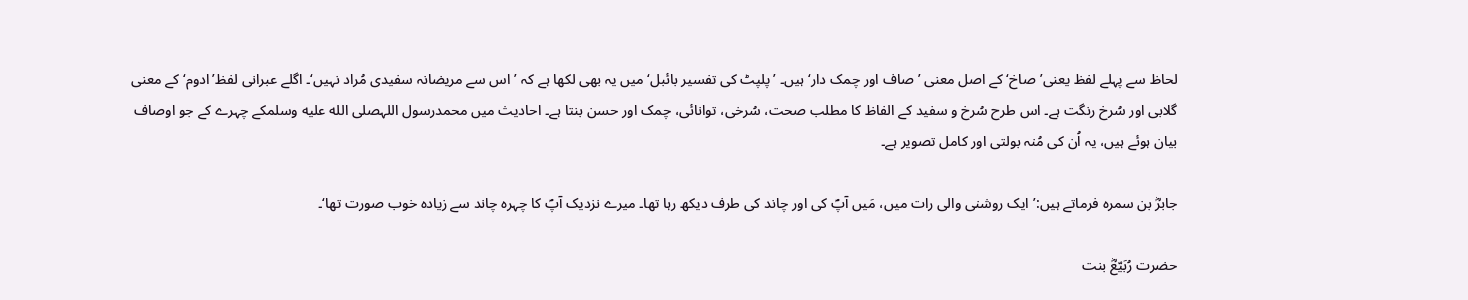لحاظ سے پہلے لفظ یعنی’صاخ‘ کے اصل معنی ’صاف اور چمک دار‘ ہیں۔ ’پلپٹ کی تفسیر بائبل‘ میں یہ بھی لکھا ہے کہ ’اس سے مریضانہ سفیدی مُراد نہیں‘۔ اگلے عبرانی لفظ’ادوم‘ کے معنی گلابی اور سُرخ رنگت ہے۔ اس طرح سُرخ و سفید کے الفاظ کا مطلب صحت، سُرخی، توانائی، چمک اور حسن بنتا ہے۔ احادیث میں محمدرسول اللہصلى الله عليه وسلمکے چہرے کے جو اوصاف بیان ہوئے ہیں، یہ اُن کی مُنہ بولتی اور کامل تصویر ہے۔

جابرؓ بن سمرہ فرماتے ہیں:’ایک روشنی والی رات میں، مَیں آپؐ کی اور چاند کی طرف دیکھ رہا تھا۔ میرے نزدیک آپؐ کا چہرہ چاند سے زیادہ خوب صورت تھا‘۔

حضرت رُبَیّعؓ بنت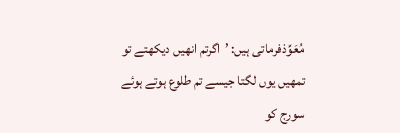مُعَوِّذفرماتی ہیں: ’اگرتم انھیں دیکھتے تو تمھیں یوں لگتا جیسے تم طلوع ہوتے ہوئے سورج کو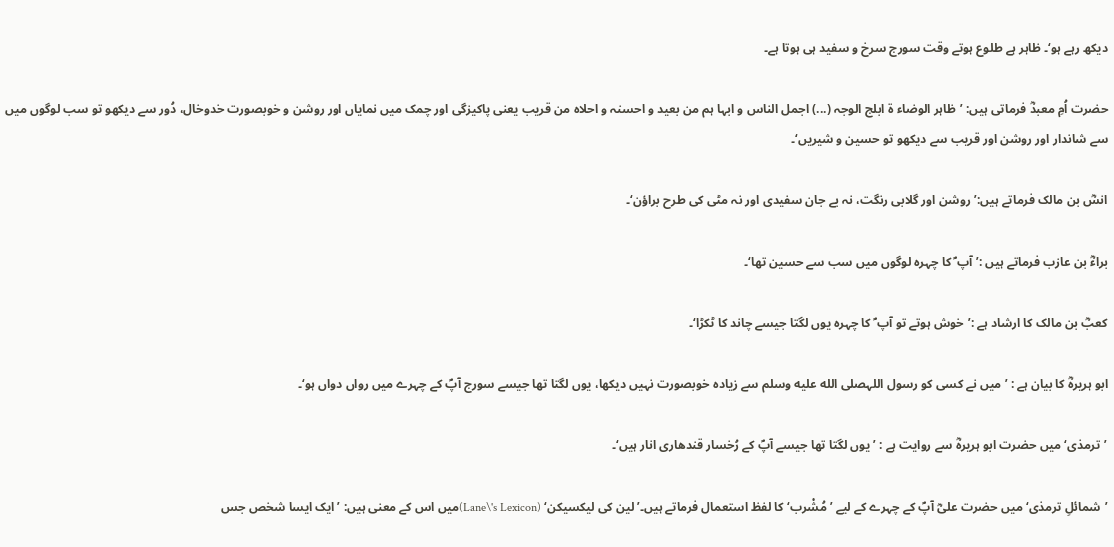دیکھ رہے ہو‘۔ ظاہر ہے طلوع ہوتے وقت سورج سرخ و سفید ہی ہوتا ہے۔

حضرت اُمِ معبدؓ فرماتی ہیں: ’ظاہر الوضاء ۃ ابلج الوجہ (...) اجمل الناس و ابہا ہم من بعید و احسنہ و احلاہ من قریب یعنی پاکیزگی اور چمک میں نمایاں اور روشن و خوبصورت خدوخال، دُور سے دیکھو تو سب لوگوں میں سے شاندار اور روشن اور قریب سے دیکھو تو حسین و شیریں‘۔

انسؓ بن مالک فرماتے ہیں:’ روشن اور گلابی رنگت، نہ بے جان سفیدی اور نہ مٹی کی طرح براؤن‘۔

براءؓ بن عازب فرماتے ہیں :’ آپ ؐ کا چہرہ لوگوں میں سب سے حسین تھا‘۔

کعبؓ بن مالک کا ارشاد ہے :’خوش ہوتے تو آپ ؐ کا چہرہ یوں لگتا جیسے چاند کا ٹکڑا‘۔

ابو ہریرہؓ کا بیان ہے : ’ میں نے کسی کو رسول اللہصلى الله عليه وسلم سے زیادہ خوبصورت نہیں دیکھا، یوں لگتا تھا جیسے سورج آپؐ کے چہرے میں رواں دواں ہو‘۔

’ترمذی‘ میں حضرت ابو ہریرہؓ سے روایت ہے : ’یوں لگتا تھا جیسے آپؐ کے رُخسار قندھاری انار ہیں‘۔

’شمائلِ ترمذی‘ میں حضرت علیؓ آپؐ کے چہرے کے لیے ’ مُشْرب‘ کا لفظ استعمال فرماتے ہیں۔’لین کی لیکسیکن‘ (Lane\'s Lexicon)میں اس کے معنی ہیں: ’ایک ایسا شخص جس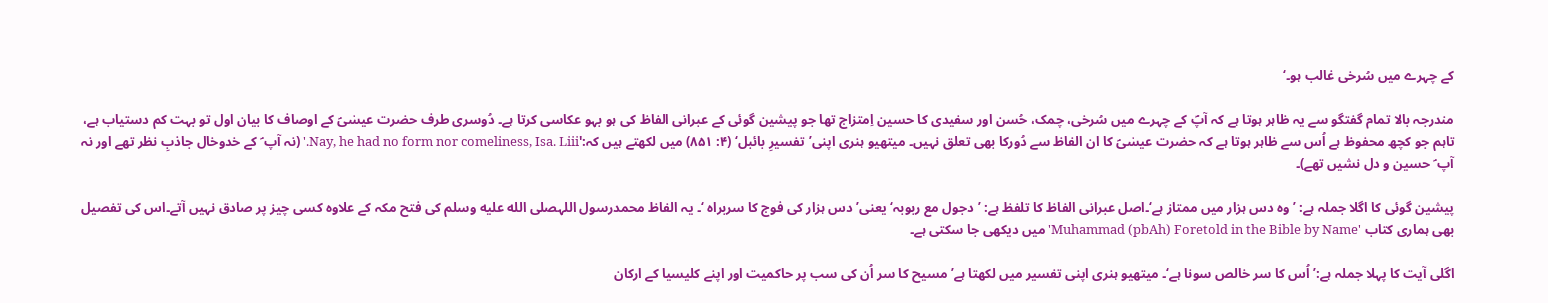کے چہرے میں سُرخی غالب ہو۔‘

مندرجہ بالا تمام گفتگو سے یہ ظاہر ہوتا ہے کہ آپؐ کے چہرے میں سُرخی، چمک، حُسن اور سفیدی کا حسین اِمتزاج تھا جو پیشین گوئی کے عبرانی الفاظ کی ہو بہو عکاسی کرتا ہے۔ دُوسری طرف حضرت عیسٰیؑ کے اوصاف کا بیان اول تو بہت کم دستیاب ہے، تاہم جو کچھ محفوظ ہے اُس سے ظاہر ہوتا ہے کہ حضرت عیسٰیؑ کا ان الفاظ سے دُورکا بھی تعلق نہیں۔ میتھیو ہنری اپنی’تفسیرِ بائبل‘ (۴: ۸۵۱) میں لکھتے ہیں کہ:'Nay, he had no form nor comeliness, Isa. Liii.' (نہ آپ ؑ کے خدوخال جاذبِ نظر تھے اور نہ آپ ؑ حسین و دل نشیں تھے)۔

پیشین گوئی کا اگلا جملہ ہے: ’وہ دس ہزار میں ممتاز ہے‘۔اصل عبرانی الفاظ کا تلفظ ہے: ’دجول مع ربوبہ‘ یعنی’ دس ہزار کی فوج کا سربراہ ‘۔ یہ الفاظ محمدرسول اللہصلى الله عليه وسلم کی فتح مکہ کے علاوہ کسی چیز پر صادق نہیں آتے۔اس کی تفصیل بھی ہماری کتاب 'Muhammad (pbAh) Foretold in the Bible by Name'میں دیکھی جا سکتی ہے۔

اگلی آیت کا پہلا جملہ ہے:’ اُس کا سر خالص سونا ہے‘۔ میتھیو ہنری اپنی تفسیر میں لکھتا ہے’مسیح کا سر اُن کی سب پر حاکمیت اور اپنے کلیسیا کے ارکان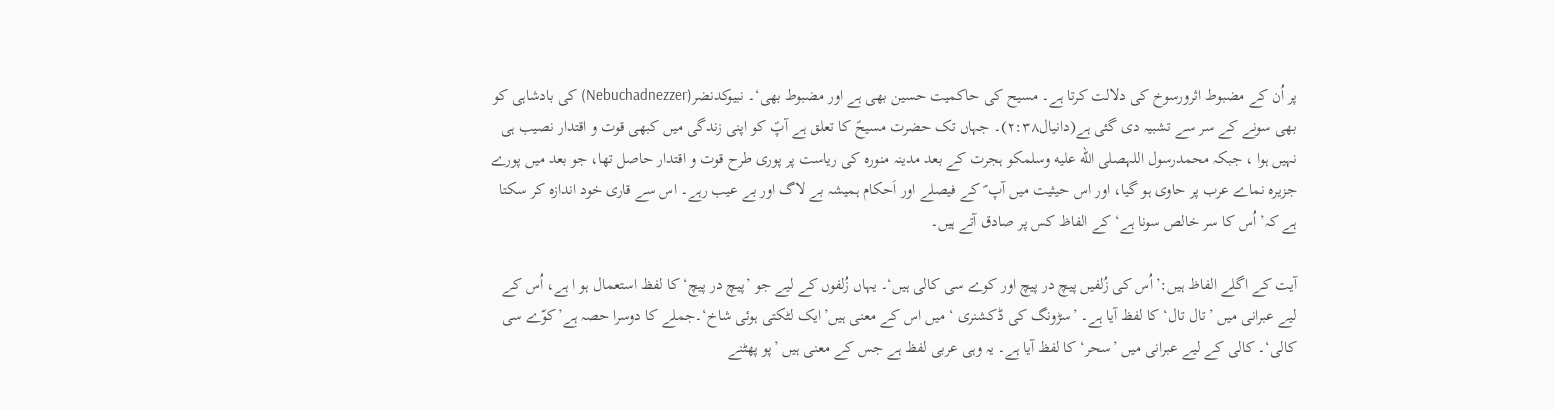پر اُن کے مضبوط اثرورسوخ کی دلالت کرتا ہے۔ مسیح کی حاکمیت حسین بھی ہے اور مضبوط بھی‘۔ نبیوکدنضر(Nebuchadnezzer) کی بادشاہی کو بھی سونے کے سر سے تشبیہ دی گئی ہے(دانیال۲:۳۸)۔ جہاں تک حضرت مسیحؑ کا تعلق ہے آپؑ کو اپنی زندگی میں کبھی قوت و اقتدار نصیب ہی نہیں ہوا ، جبکہ محمدرسول اللہصلى الله عليه وسلمکو ہجرت کے بعد مدینہ منورہ کی ریاست پر پوری طرح قوت و اقتدار حاصل تھا، جو بعد میں پورے جزیرہ نماے عرب پر حاوی ہو گیا، اور اس حیثیت میں آپ ؐ کے فیصلے اور اَحکام ہمیشہ بے لاگ اور بے عیب رہے۔ اس سے قاری خود اندازہ کر سکتا ہے کہ’ اُس کا سر خالص سونا ہے‘ کے الفاظ کس پر صادق آتے ہیں۔

آیت کے اگلے الفاظ ہیں:’اُس کی زُلفیں پیچ در پیچ اور کوے سی کالی ہیں‘۔ یہاں زُلفوں کے لیے جو ’پیچ در پیچ‘ کا لفظ استعمال ہو ا ہے، اُس کے لیے عبرانی میں ’تال تال‘ کا لفظ آیا ہے۔ ’سڑونگ کی ڈکشنری ‘ میں اس کے معنی ہیں’ایک لٹکتی ہوئی شاخ‘۔جملے کا دوسرا حصہ ہے’کوّے سی کالی‘۔ کالی کے لیے عبرانی میں ’سحر‘ کا لفظ آیا ہے۔ یہ وہی عربی لفظ ہے جس کے معنی ہیں ’پو پھٹنے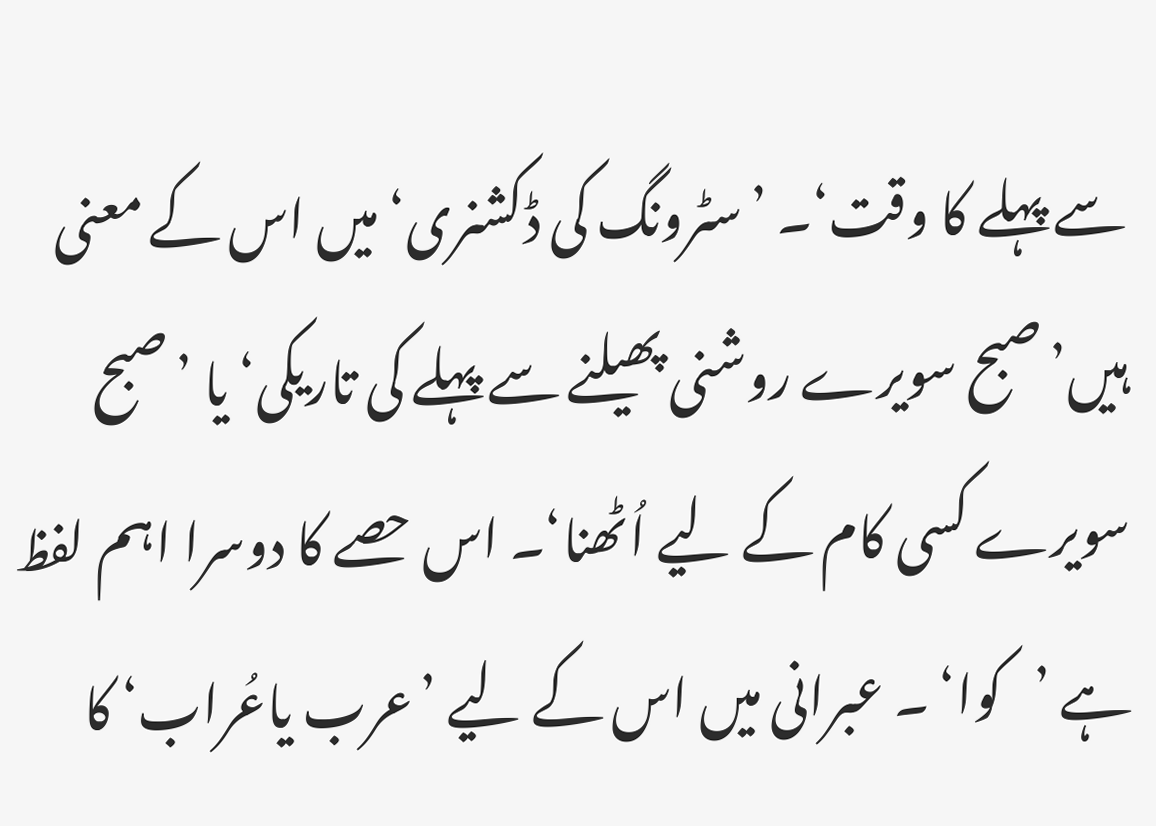سے پہلے کا وقت‘۔ ’سٹرونگ کی ڈکشنری‘ میں اس کے معنی ہیں’صبح سویرے روشنی پھیلنے سے پہلے کی تاریکی‘ یا ’صبح سویرے کسی کام کے لیے اُٹھنا‘۔ اس حصے کا دوسرا اہم لفظ ہے ’کوا‘ ۔ عبرانی میں اس کے لیے ’عرب یاعُراب‘ کا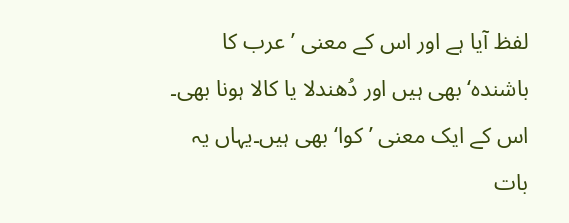لفظ آیا ہے اور اس کے معنی ’عرب کا باشندہ‘ بھی ہیں اور دُھندلا یا کالا ہونا بھی۔ اس کے ایک معنی ’کوا‘ بھی ہیں۔یہاں یہ بات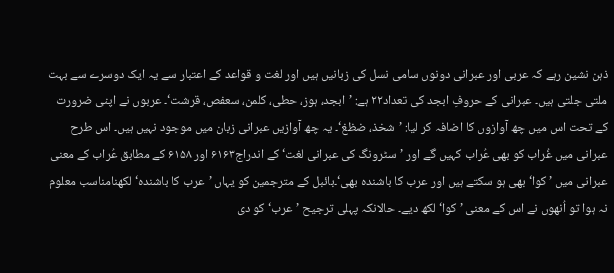ذہن نشین رہے کہ عربی اور عبرانی دونوں سامی نسل کی زبانیں ہیں اور لغت و قواعد کے اعتبار سے یہ ایک دوسرے سے بہت ملتی جلتی ہیں۔ عبرانی کے حروفِ ابجد کی تعداد۲۲ ہے: ’ابجد، ہوز، حطی، کلمن، سعفص، قرشت‘۔ عربوں نے اپنی ضرورت کے تحت اس میں چھ آوازوں کا اضافہ کر لیا: ’شخذ، ضظغ‘۔ یہ چھ آوازیں عبرانی زبان میں موجود نہیں ہیں۔ اس طرح عبرانی میں غُراب کو بھی عُراب کہیں گے اور ’سٹرونگ کی عبرانی لغت‘ کے اندراج۶۱۶۳ اور ۶۱۵۸ کے مطابق عُراب کے معنی عبرانی میں ’کوا‘ بھی ہو سکتے ہیں اور عرب کا باشندہ بھی‘۔بائبل کے مترجمین کو یہاں ’عرب کا باشندہ‘ لکھنامناسب معلوم نہ ہوا تو اُنھوں نے اس کے معنی ’کوا‘ لکھ دیے۔ حالانکہ پہلی ترجیح ’عرب‘ کو دی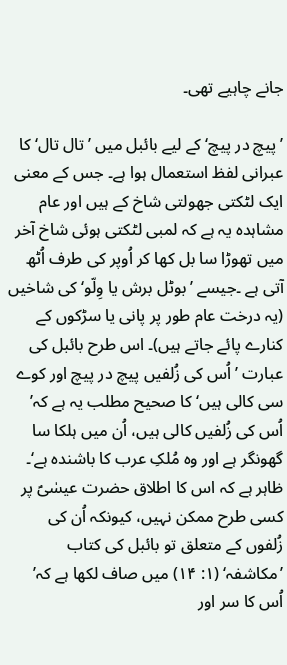جانے چاہیے تھی۔

’پیچ در پیچ‘ کے لیے بائبل میں ’تال تال‘ کا عبرانی لفظ استعمال ہوا ہے۔ جس کے معنی ایک لٹکتی جھولتی شاخ کے ہیں اور عام مشاہدہ یہ ہے کہ لمبی لٹکتی ہوئی شاخ آخر میں تھوڑا سا بل کھا کر اُوپر کی طرف اُٹھ آتی ہے ۔جیسے ’بوٹل برش یا وِلّو‘ کی شاخیں (یہ درخت عام طور پر پانی یا سڑکوں کے کنارے پائے جاتے ہیں)۔ اس طرح بائبل کی عبارت ’اُس کی زُلفیں پیچ در پیچ اور کوے سی کالی ہیں‘ کا صحیح مطلب یہ ہے کہ’ اُس کی زُلفیں کالی ہیں، اُن میں ہلکا سا گھونگر ہے اور وہ مُلکِ عرب کا باشندہ ہے‘۔ ظاہر ہے کہ اس کا اطلاق حضرت عیسٰیؑ پر کسی طرح ممکن نہیں، کیونکہ اُن کی زُلفوں کے متعلق تو بائبل کی کتاب ’مکاشفہ‘ (۱: ۱۴) میں صاف لکھا ہے کہ’ اُس کا سر اور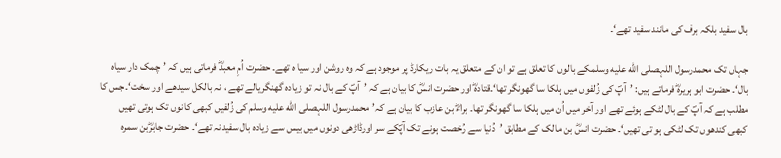بال سفید بلکہ برف کی مانند سفید تھے‘۔

جہاں تک محمدرسول اللہصلى الله عليه وسلمکے بالوں کا تعلق ہے تو ان کے متعلق یہ بات ریکارڈ پر موجود ہے کہ وہ روشن اور سیا ہ تھے۔ حضرت اُمِ معبدؓ فرماتی ہیں کہ ’چمک دار سیاہ بال‘۔ حضرت ابو ہریرہؓ فرماتے ہیں: ’آپؐ کی زُلفوں میں ہلکا سا گھونگر تھا‘۔قتادہؓ اور حضرت انسؓ کا بیان ہے کہ ’آپؐ کے بال نہ تو زیادہ گھنگریالے تھے ، نہ بالکل سیدھے اور سخت‘۔جس کا مطلب ہے کہ آپؐ کے بال لٹکے ہوئے تھے اور آخر میں اُن میں ہلکا سا گھونگر تھا۔ براءؓ بن عازب کا بیان ہے کہ’محمدرسول اللہصلى الله عليه وسلم کی زُلفیں کبھی کانوں تک ہوتی تھیں کبھی کندھوں تک لٹکی ہو تی تھیں‘۔ حضرت انسؓ بن مالک کے مطابق ’دُنیا سے رُخصت ہونے تک آپؐکے سر اورڈاڑھی دونوں میں بیس سے زیادہ بال سفیدنہ تھے‘۔ حضرت جابرؓبن سمرہ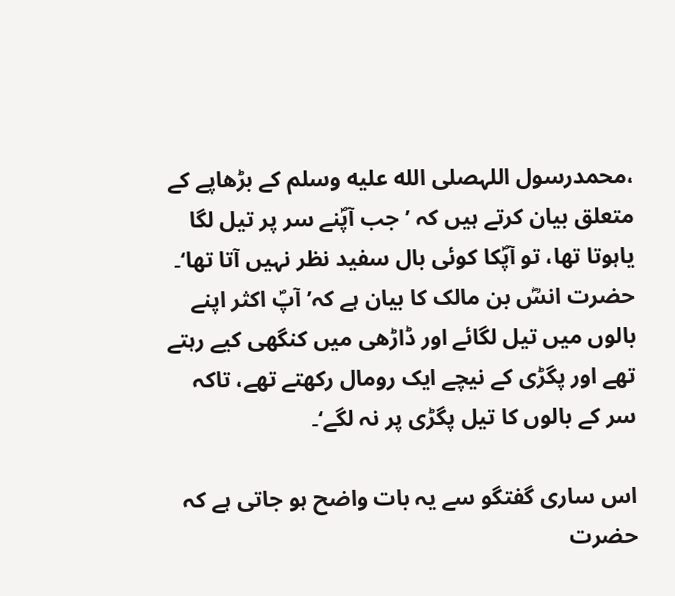،محمدرسول اللہصلى الله عليه وسلم کے بڑھاپے کے متعلق بیان کرتے ہیں کہ ’جب آپؐنے سر پر تیل لگا یاہوتا تھا، تو آپؐکا کوئی بال سفید نظر نہیں آتا تھا‘۔ حضرت انسؓ بن مالک کا بیان ہے کہ’آپؐ اکثر اپنے بالوں میں تیل لگائے اور ڈاڑھی میں کنگھی کیے رہتے تھے اور پگڑی کے نیچے ایک رومال رکھتے تھے، تاکہ سر کے بالوں کا تیل پگڑی پر نہ لگے‘۔

اس ساری گفتگو سے یہ بات واضح ہو جاتی ہے کہ حضرت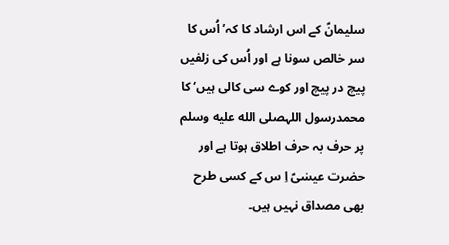سلیمانؑ کے اس ارشاد کا کہ’ اُس کا سر خالص سونا ہے اور اُس کی زلفیں پیچ در پیچ اور کوے سی کالی ہیں‘ کا محمدرسول اللہصلى الله عليه وسلم پر حرف بہ حرف اطلاق ہوتا ہے اور حضرت عیسٰیؑ اِ س کے کسی طرح بھی مصداق نہیں ہیں۔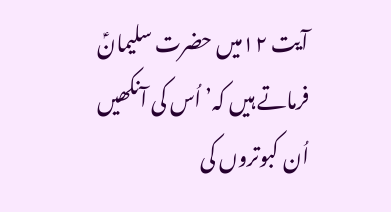آیت ۱۲میں حضرت سلیمانؑ فرماتے ہیں کہ’ اُس کی آنکھیں اُن کبوتروں کی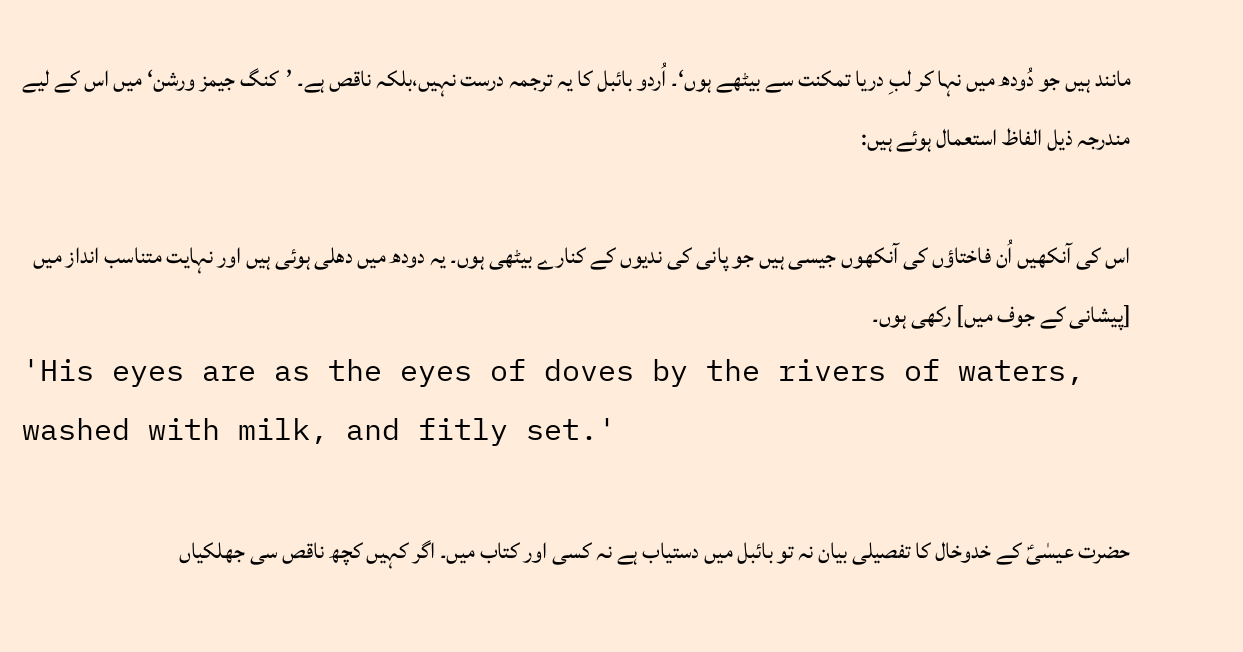مانند ہیں جو دُودھ میں نہا کر لبِ دریا تمکنت سے بیٹھے ہوں‘۔ اُردو بائبل کا یہ ترجمہ درست نہیں،بلکہ ناقص ہے۔ ’کنگ جیمز ورشن‘ میں اس کے لیے مندرجہ ذیل الفاظ استعمال ہوئے ہیں:

اس کی آنکھیں اُن فاختاؤں کی آنکھوں جیسی ہیں جو پانی کی ندیوں کے کنارے بیٹھی ہوں۔ یہ دودھ میں دھلی ہوئی ہیں اور نہایت متناسب انداز میں [پیشانی کے جوف میں] رکھی ہوں۔
'His eyes are as the eyes of doves by the rivers of waters, washed with milk, and fitly set.'

حضرت عیسٰیؑ کے خدوخال کا تفصیلی بیان نہ تو بائبل میں دستیاب ہے نہ کسی اور کتاب میں۔ اگر کہیں کچھ ناقص سی جھلکیاں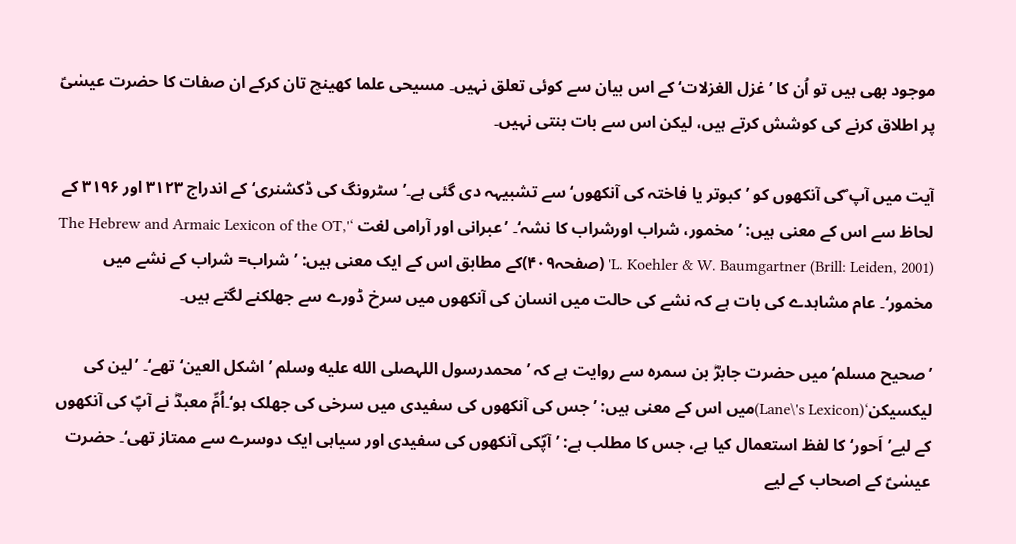موجود بھی ہیں تو اُن کا ’غزل الغزلات‘ کے اس بیان سے کوئی تعلق نہیں۔ مسیحی علما کھینچ تان کرکے ان صفات کا حضرت عیسٰیؑ پر اطلاق کرنے کی کوشش کرتے ہیں، لیکن اس سے بات بنتی نہیں۔

آیت میں آپ ؐکی آنکھوں کو ’کبوتر یا فاختہ کی آنکھوں‘ سے تشبیہہ دی گئی ہے۔’ سٹرونگ کی ڈکشنری‘ کے اندراج ۳۱۲۳ اور ۳۱۹۶ کے لحاظ سے اس کے معنی ہیں: ’مخمور، شراب اورشراب کا نشہ‘۔ ’عبرانی اور آرامی لغت ‘'The Hebrew and Armaic Lexicon of the OT, L. Koehler & W. Baumgartner (Brill: Leiden, 2001)' (صفحہ۴۰۹)کے مطابق اس کے ایک معنی ہیں: ’شراب= شراب کے نشے میں مخمور‘۔ عام مشاہدے کی بات ہے کہ نشے کی حالت میں انسان کی آنکھوں میں سرخ ڈورے سے جھلکنے لگتے ہیں۔

’صحیح مسلم‘ میں حضرت جابرؓ بن سمرہ سے روایت ہے کہ ’محمدرسول اللہصلى الله عليه وسلم ’اشکل العین‘تھے‘۔ ’لین کی لیکسیکن‘(Lane\'s Lexicon)میں اس کے معنی ہیں: ’جس کی آنکھوں کی سفیدی میں سرخی کی جھلک ہو‘۔اُمِّ معبدؓ نے آپؐ کی آنکھوں کے لیے’اَحور‘کا لفظ استعمال کیا ہے، جس کا مطلب ہے: ’آپؐکی آنکھوں کی سفیدی اور سیاہی ایک دوسرے سے ممتاز تھی‘۔ حضرت عیسٰیؑ کے اصحاب کے لیے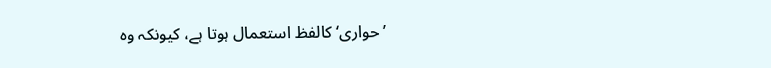’حواری‘ کالفظ استعمال ہوتا ہے، کیونکہ وہ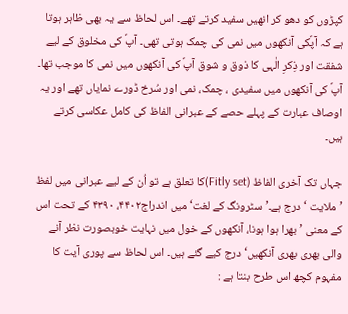کپڑوں کو دھو کر انھیں سفید کرتے تھے۔ اس لحاظ سے یہ بھی ظاہر ہوتا ہے کہ آپؐکی آنکھوں میں نمی کی چمک ہوتی تھی۔ آپؐ کی مخلوق کے لیے شفقت اور ذِکرِ الٰہی کا ذوق و شوق آپؐ کی آنکھوں میں نمی کا موجب تھا۔ آپؐ کی آنکھوں میں سفیدی ، چمک، نمی اور سُرخ ڈورے نمایاں تھے اور یہ اوصاف عبارت کے پہلے حصے کے عبرانی الفاظ کی کامل عکاسی کرتے ہیں۔

جہاں تک آخری الفاظ (Fitly set)کا تعلق ہے تو اُن کے لیے عبرانی میں لفظ ’ملایت ‘درج ہے۔’سٹرونگ کے لغت‘ میں اندراج۴۴۰۲، ۴۳۹۰ کے تحت اس کے معنی ’بھرا ہوا ہونا، آنکھوں کے خول میں نہایت خوبصورت نظر آنے والی بھری بھری آنکھیں‘ درج کیے گئے ہیں۔ اس لحاظ سے پوری آیت کا مفہوم کچھ اس طرح بنتا ہے :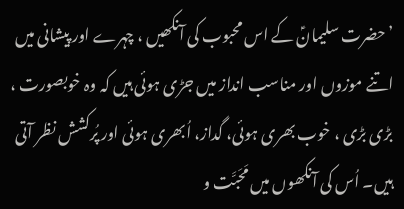’حضرت سلیمانؑ کے اس محبوب کی آنکھیں ، چہرے اور پیشانی میں اتنے موزوں اور مناسب انداز میں جڑی ہوئی ہیں کہ وہ خوبصورت ، بڑی بڑی ، خوب بھری ہوئی، گداز، اُبھری ہوئی اور پُرکشش نظر آتی ہیں۔ اُس کی آنکھوں میں مَحَبَّت و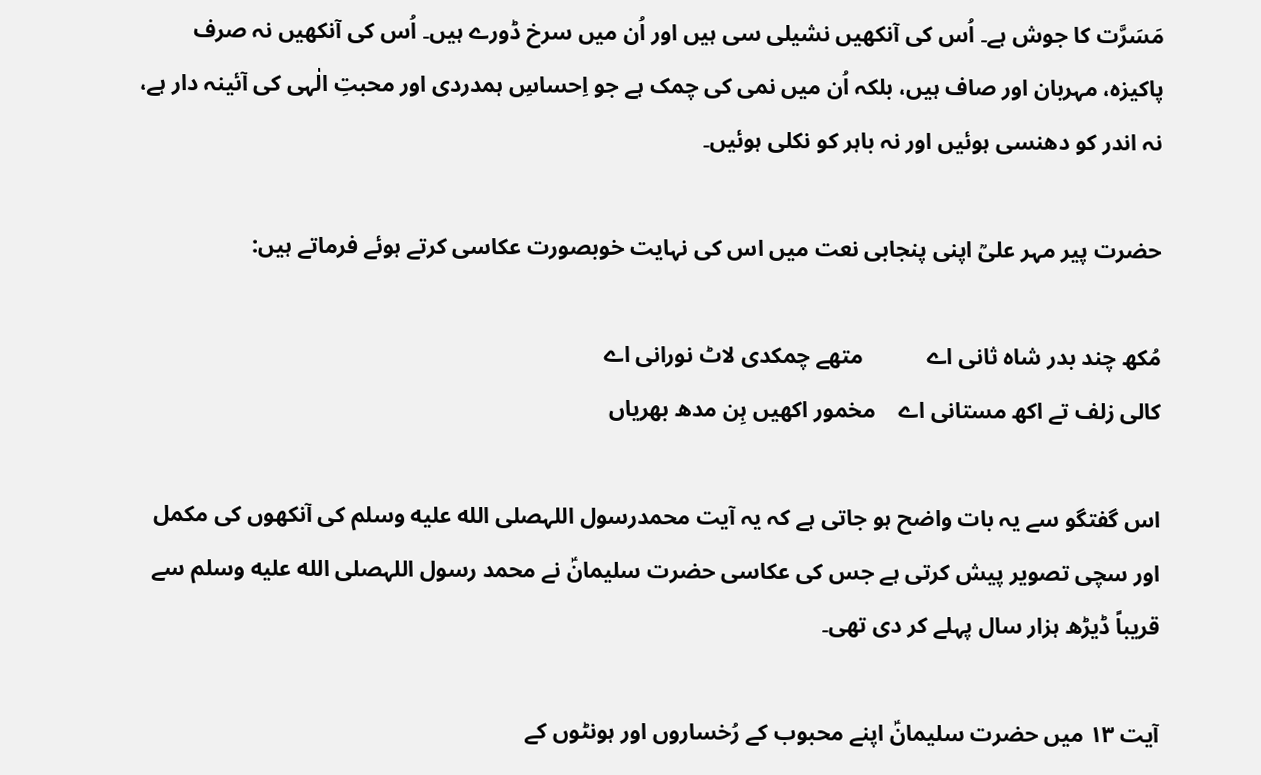مَسَرَّت کا جوش ہے۔ اُس کی آنکھیں نشیلی سی ہیں اور اُن میں سرخ ڈورے ہیں۔ اُس کی آنکھیں نہ صرف پاکیزہ، مہربان اور صاف ہیں، بلکہ اُن میں نمی کی چمک ہے جو اِحساسِ ہمدردی اور محبتِ الٰہی کی آئینہ دار ہے، نہ اندر کو دھنسی ہوئیں اور نہ باہر کو نکلی ہوئیں۔

حضرت پیر مہر علیؒ اپنی پنجابی نعت میں اس کی نہایت خوبصورت عکاسی کرتے ہوئے فرماتے ہیں:

مُکھ چند بدر شاہ ثانی اے           متھے چمکدی لاٹ نورانی اے
کالی زلف تے اکھ مستانی اے    مخمور اکھیں ہِن مدھ بھریاں

اس گفتگو سے یہ بات واضح ہو جاتی ہے کہ یہ آیت محمدرسول اللہصلى الله عليه وسلم کی آنکھوں کی مکمل اور سچی تصویر پیش کرتی ہے جس کی عکاسی حضرت سلیمانؑ نے محمد رسول اللہصلى الله عليه وسلم سے قریباً ڈیڑھ ہزار سال پہلے کر دی تھی۔

آیت ۱۳ میں حضرت سلیمانؑ اپنے محبوب کے رُخساروں اور ہونٹوں کے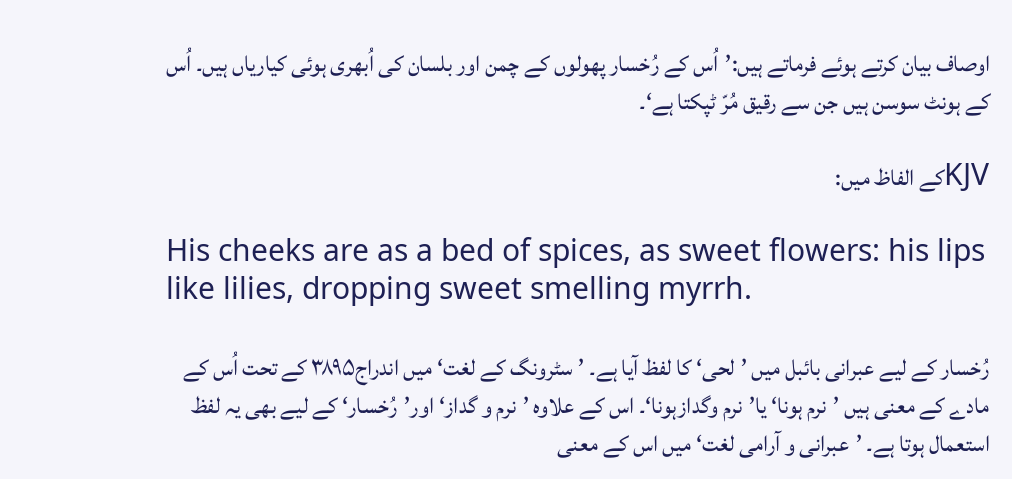اوصاف بیان کرتے ہوئے فرماتے ہیں:’اُس کے رُخسار پھولوں کے چمن اور بلسان کی اُبھری ہوئی کیاریاں ہیں۔ اُس کے ہونٹ سوسن ہیں جن سے رقیق مُرّ ٹپکتا ہے‘۔

KJVکے الفاظ میں:

His cheeks are as a bed of spices, as sweet flowers: his lips like lilies, dropping sweet smelling myrrh.

رُخسار کے لیے عبرانی بائبل میں ’لحی‘ کا لفظ آیا ہے۔ ’سٹرونگ کے لغت‘ میں اندراج۳۸۹۵ کے تحت اُس کے مادے کے معنی ہیں ’نرم ہونا‘ یا’نرم وگدازہونا‘۔ اس کے علاوہ ’نرم و گداز‘اور’رُخسار‘ کے لیے بھی یہ لفظ استعمال ہوتا ہے۔ ’عبرانی و آرامی لغت‘ میں اس کے معنی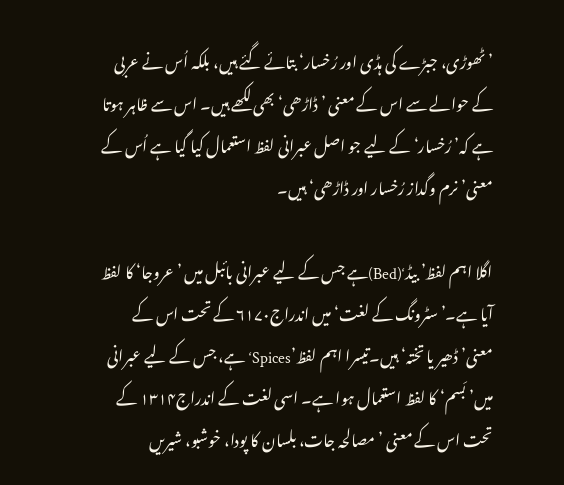’ٹھوڑی، جبڑے کی ہڈی اور رُخسار‘ بتائے گئے ہیں، بلکہ اُس نے عربی کے حوالے سے اس کے معنی ’ڈاڑھی‘ بھی لکھے ہیں۔ اس سے ظاہر ہوتا ہے کہ’ رُخسار‘ کے لیے جو اصل عبرانی لفظ استعمال کیا گیا ہے اُس کے معنی’ نرم وگداز رُخسار اور ڈاڑھی‘ ہیں۔

اگلا اہم لفظ’ بیڈ‘(Bed)ہے جس کے لیے عبرانی بائبل میں ’عروجا‘ کا لفظ آیا ہے۔’سٹرونگ کے لغت‘ میں اندراج۶۱۷۰ کے تحت اس کے معنی’ ڈھیر یا تختہ‘ ہیں۔تیسرا اہم لفظ’Spices‘ ہے، جس کے لیے عبرانی میں’ بَسم‘ کا لفظ استعمال ہوا ہے۔ اسی لغت کے اندراج۱۳۱۴ کے تحت اس کے معنی ’مصالحہ جات، بلسان کا پودا، خوشبو، شیریں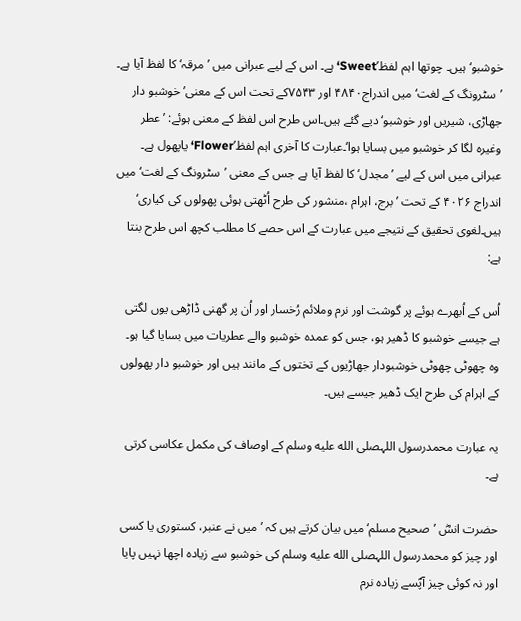خوشبو‘ ہیں۔ چوتھا اہم لفظ’Sweet‘ ہے۔ اس کے لیے عبرانی میں ’مرقہ‘ کا لفظ آیا ہے۔ ’سٹرونگ کے لغت‘ میں اندراج۴۸۴۰ اور ۷۵۴۳کے تحت اس کے معنی’ خوشبو دار جھاڑی، شیریں اور خوشبو‘ دیے گئے ہیں۔اس طرح اس لفظ کے معنی ہوئے: ’عطر وغیرہ لگا کر خوشبو میں بسایا ہوا‘۔عبارت کا آخری اہم لفظ’Flower‘ یاپھول ہے۔ عبرانی میں اس کے لیے ’مجدل‘کا لفظ آیا ہے جس کے معنی ’سٹرونگ کے لغت‘ میں اندراج ۴۰۲۶ کے تحت ’برج، اہرام ،منشور کی طرح اُٹھتی ہوئی پھولوں کی کیاری‘ ہیں۔لغوی تحقیق کے نتیجے میں عبارت کے اس حصے کا مطلب کچھ اس طرح بنتا ہے:

اُس کے اُبھرے ہوئے پر گوشت اور نرم وملائم رُخسار اور اُن پر گھنی ڈاڑھی یوں لگتی ہے جیسے خوشبو کا ڈھیر ہو، جس کو عمدہ خوشبو والے عطریات میں بسایا گیا ہو۔ وہ چھوٹی چھوٹی خوشبودار جھاڑیوں کے تختوں کے مانند ہیں اور خوشبو دار پھولوں کے اہرام کی طرح ایک ڈھیر جیسے ہیں۔

یہ عبارت محمدرسول اللہصلى الله عليه وسلم کے اوصاف کی مکمل عکاسی کرتی ہے۔

حضرت انسؓ ’صحیح مسلم‘ میں بیان کرتے ہیں کہ ’میں نے عنبر، کستوری یا کسی اور چیز کو محمدرسول اللہصلى الله عليه وسلم کی خوشبو سے زیادہ اچھا نہیں پایا اور نہ کوئی چیز آپؐسے زیادہ نرم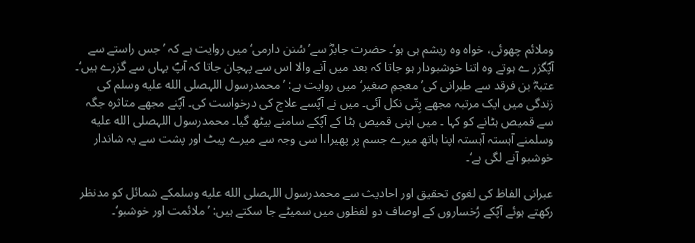وملائم چھوئی، خواہ وہ ریشم ہی ہو‘۔ حضرت جابرؓ سے’ سُنن دارمی‘ میں روایت ہے کہ ’جس راستے سے آپؐگزر ے ہوتے وہ اتنا خوشبودار ہو جاتا کہ بعد میں آنے والا اس سے پہچان جاتا کہ آپؐ یہاں سے گزرے ہیں‘۔ عتبہؓ بن فرقد سے طبرانی کی’ معجمِ صغیر‘ میں روایت ہے: ’محمدرسول اللہصلى الله عليه وسلم کی زندگی میں ایک مرتبہ مجھے پِتّی نکل آئی۔ میں نے آپؐسے علاج کی درخواست کی۔ آپؐنے مجھے متاثرہ جگہ سے قمیص ہٹانے کو کہا ۔ میں اپنی قمیص ہٹا کے آپؐکے سامنے بیٹھ گیا۔ محمدرسول اللہصلى الله عليه وسلمنے آہستہ آہستہ اپنا ہاتھ میرے جسم پر پھیرا،ا سی وجہ سے میرے پیٹ اور پشت سے یہ شاندار خوشبو آنے لگی ہے‘۔

عبرانی الفاظ کی لغوی تحقیق اور احادیث سے محمدرسول اللہصلى الله عليه وسلمکے شمائل کو مدنظر رکھتے ہوئے آپؐکے رُخساروں کے اوصاف دو لفظوں میں سمیٹے جا سکتے ہیں: ’ملائمت اور خوشبو‘۔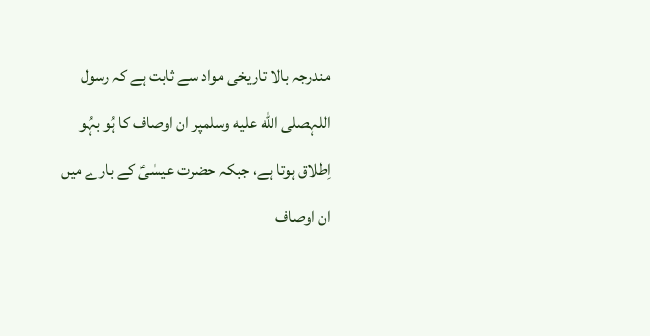مندرجہ بالا تاریخی مواد سے ثابت ہے کہ رسول اللہصلى الله عليه وسلمپر ان اوصاف کا ہُو بہُو اِطلاق ہوتا ہے، جبکہ حضرت عیسٰیؑ کے بارے میں ان اوصاف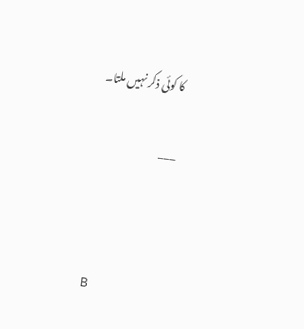کا کوئی ذکر نہیں ملتا۔

___



B